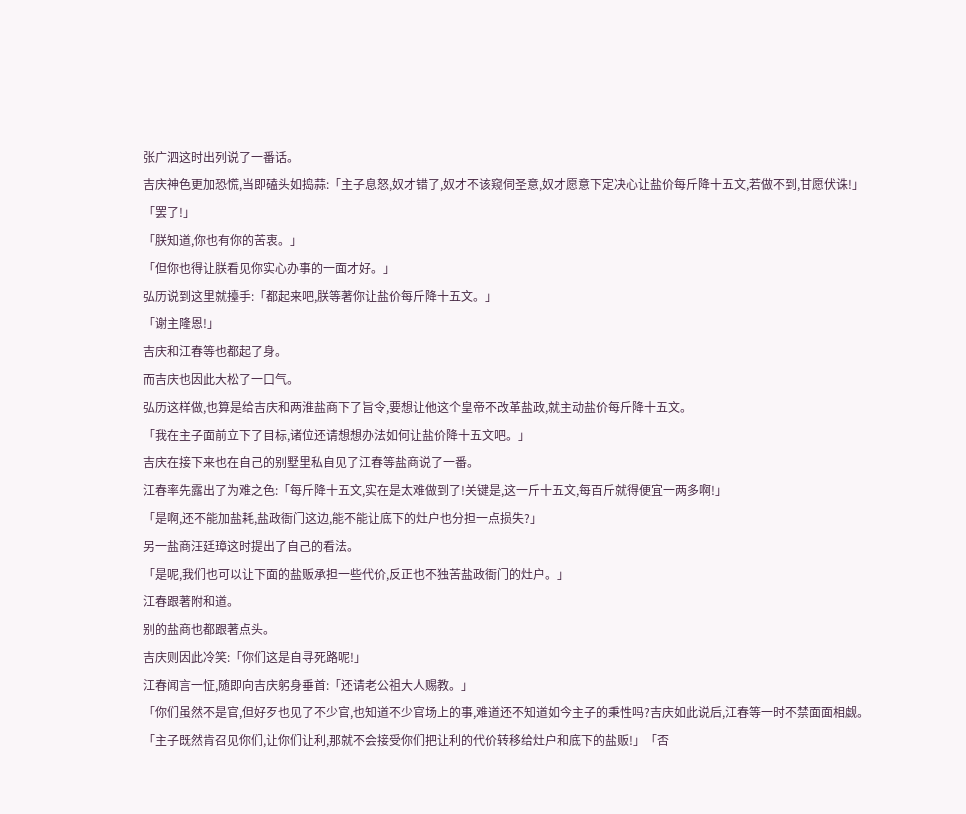张广泗这时出列说了一番话。
吉庆神色更加恐慌,当即磕头如捣蒜:「主子息怒,奴才错了,奴才不该窥伺圣意,奴才愿意下定决心让盐价每斤降十五文,若做不到,甘愿伏诛!」
「罢了!」
「朕知道,你也有你的苦衷。」
「但你也得让朕看见你实心办事的一面才好。」
弘历说到这里就擡手:「都起来吧,朕等著你让盐价每斤降十五文。」
「谢主隆恩!」
吉庆和江春等也都起了身。
而吉庆也因此大松了一口气。
弘历这样做,也算是给吉庆和两淮盐商下了旨令,要想让他这个皇帝不改革盐政,就主动盐价每斤降十五文。
「我在主子面前立下了目标,诸位还请想想办法如何让盐价降十五文吧。」
吉庆在接下来也在自己的别墅里私自见了江春等盐商说了一番。
江春率先露出了为难之色:「每斤降十五文,实在是太难做到了!关键是,这一斤十五文,每百斤就得便宜一两多啊!」
「是啊,还不能加盐耗,盐政衙门这边,能不能让底下的灶户也分担一点损失?」
另一盐商汪廷璋这时提出了自己的看法。
「是呢,我们也可以让下面的盐贩承担一些代价,反正也不独苦盐政衙门的灶户。」
江春跟著附和道。
别的盐商也都跟著点头。
吉庆则因此冷笑:「你们这是自寻死路呢!」
江春闻言一怔,随即向吉庆躬身垂首:「还请老公祖大人赐教。」
「你们虽然不是官,但好歹也见了不少官,也知道不少官场上的事,难道还不知道如今主子的秉性吗?吉庆如此说后,江春等一时不禁面面相觑。
「主子既然肯召见你们,让你们让利,那就不会接受你们把让利的代价转移给灶户和底下的盐贩!」「否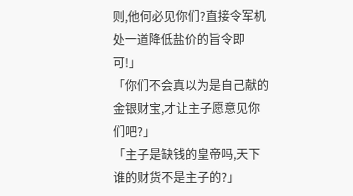则,他何必见你们?直接令军机处一道降低盐价的旨令即可!」
「你们不会真以为是自己献的金银财宝,才让主子愿意见你们吧?」
「主子是缺钱的皇帝吗,天下谁的财货不是主子的?」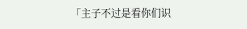「主子不过是看你们识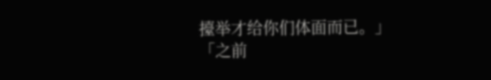擡举才给你们体面而已。」
「之前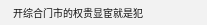开综合门市的权贵显宦就是犯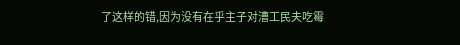了这样的错,因为没有在乎主子对漕工民夫吃霉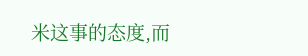米这事的态度,而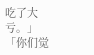吃了大亏。」
「你们觉